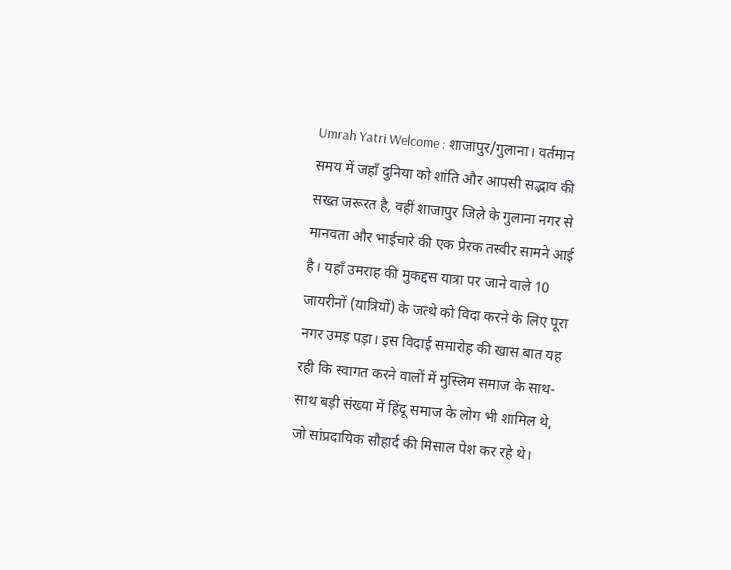Umrah Yatri Welcome : शाजापुर/गुलाना। वर्तमान समय में जहाँ दुनिया को शांति और आपसी सद्भाव की सख्त जरूरत है, वहीं शाजापुर जिले के गुलाना नगर से मानवता और भाईचारे की एक प्रेरक तस्वीर सामने आई है। यहाँ उमराह की मुकद्दस यात्रा पर जाने वाले 10 जायरीनों (यात्रियों) के जत्थे को विदा करने के लिए पूरा नगर उमड़ पड़ा। इस विदाई समारोह की खास बात यह रही कि स्वागत करने वालों में मुस्लिम समाज के साथ-साथ बड़ी संख्या में हिंदू समाज के लोग भी शामिल थे, जो सांप्रदायिक सौहार्द की मिसाल पेश कर रहे थे।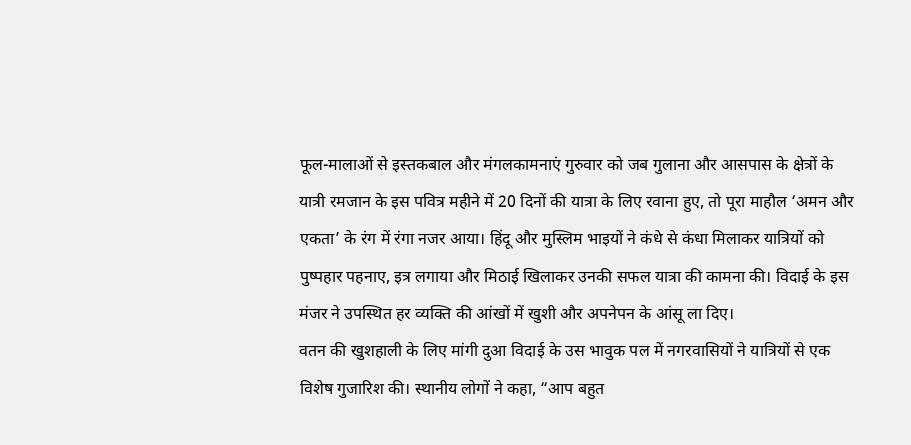फूल-मालाओं से इस्तकबाल और मंगलकामनाएं गुरुवार को जब गुलाना और आसपास के क्षेत्रों के यात्री रमजान के इस पवित्र महीने में 20 दिनों की यात्रा के लिए रवाना हुए, तो पूरा माहौल ‘अमन और एकता’ के रंग में रंगा नजर आया। हिंदू और मुस्लिम भाइयों ने कंधे से कंधा मिलाकर यात्रियों को पुष्पहार पहनाए, इत्र लगाया और मिठाई खिलाकर उनकी सफल यात्रा की कामना की। विदाई के इस मंजर ने उपस्थित हर व्यक्ति की आंखों में खुशी और अपनेपन के आंसू ला दिए।
वतन की खुशहाली के लिए मांगी दुआ विदाई के उस भावुक पल में नगरवासियों ने यात्रियों से एक विशेष गुजारिश की। स्थानीय लोगों ने कहा, “आप बहुत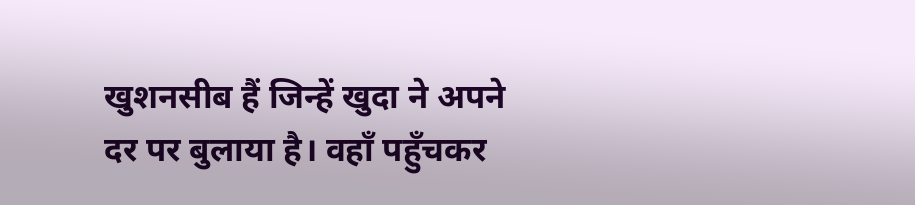खुशनसीब हैं जिन्हें खुदा ने अपने दर पर बुलाया है। वहाँ पहुँचकर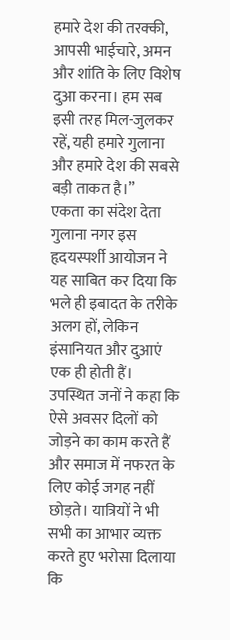हमारे देश की तरक्की, आपसी भाईचारे, अमन और शांति के लिए विशेष दुआ करना। हम सब इसी तरह मिल-जुलकर रहें, यही हमारे गुलाना और हमारे देश की सबसे बड़ी ताकत है।”
एकता का संदेश देता गुलाना नगर इस हृदयस्पर्शी आयोजन ने यह साबित कर दिया कि भले ही इबादत के तरीके अलग हों, लेकिन इंसानियत और दुआएं एक ही होती हैं। उपस्थित जनों ने कहा कि ऐसे अवसर दिलों को जोड़ने का काम करते हैं और समाज में नफरत के लिए कोई जगह नहीं छोड़ते। यात्रियों ने भी सभी का आभार व्यक्त करते हुए भरोसा दिलाया कि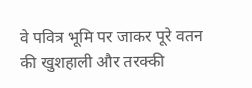वे पवित्र भूमि पर जाकर पूरे वतन की खुशहाली और तरक्की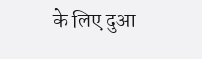के लिए दुआ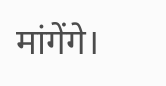मांगेंगे।